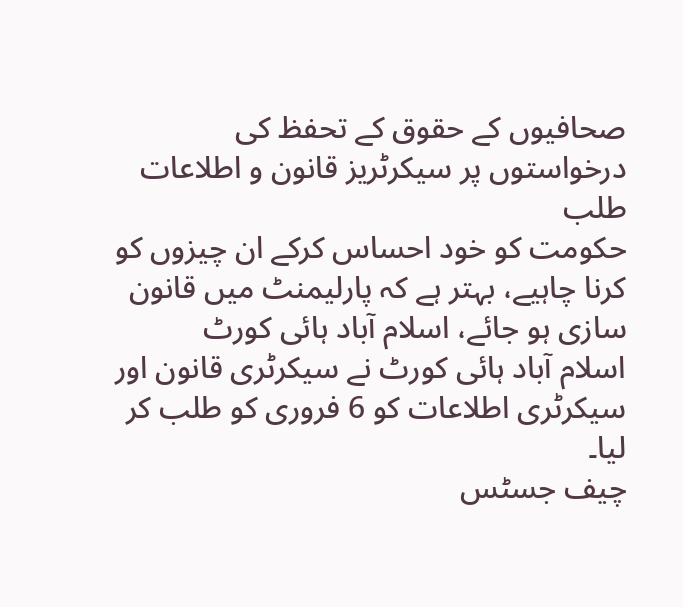صحافیوں کے حقوق کے تحفظ کی درخواستوں پر سیکرٹریز قانون و اطلاعات طلب
حکومت کو خود احساس کرکے ان چیزوں کو کرنا چاہیے، بہتر ہے کہ پارلیمنٹ میں قانون سازی ہو جائے، اسلام آباد ہائی کورٹ
اسلام آباد ہائی کورٹ نے سیکرٹری قانون اور سیکرٹری اطلاعات کو 6 فروری کو طلب کر لیا۔
چیف جسٹس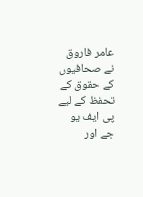عامر فاروق نے صحافیوں کے حقوق کے تحفظ کے لیے پی ایف یو جے اور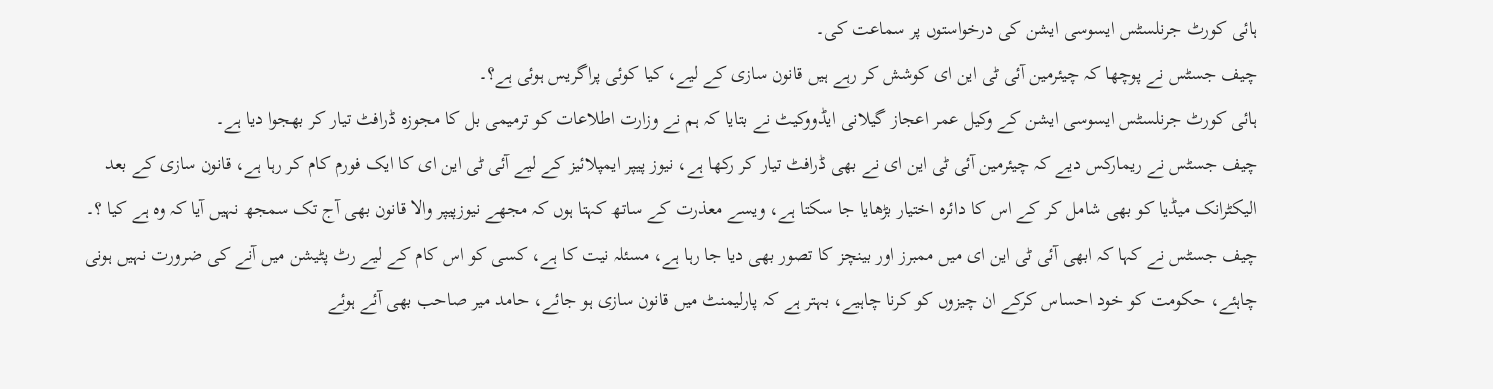ہائی کورٹ جرنلسٹس ایسوسی ایشن کی درخواستوں پر سماعت کی۔
چیف جسٹس نے پوچھا کہ چیئرمین آئی ٹی این ای کوشش کر رہے ہیں قانون سازی کے لیے، کیا کوئی پراگریس ہوئی ہے؟۔
ہائی کورٹ جرنلسٹس ایسوسی ایشن کے وکیل عمر اعجاز گیلانی ایڈووکیٹ نے بتایا کہ ہم نے وزارت اطلاعات کو ترمیمی بل کا مجوزہ ڈرافٹ تیار کر بھجوا دیا ہے۔
چیف جسٹس نے ریمارکس دیے کہ چیئرمین آئی ٹی این ای نے بھی ڈرافٹ تیار کر رکھا ہے، نیوز پیپر ایمپلائیز کے لیے آئی ٹی این ای کا ایک فورم کام کر رہا ہے، قانون سازی کے بعد الیکٹرانک میڈیا کو بھی شامل کر کے اس کا دائرہ اختیار بڑھایا جا سکتا ہے، ویسے معذرت کے ساتھ کہتا ہوں کہ مجھے نیوزپیپر والا قانون بھی آج تک سمجھ نہیں آیا کہ وہ ہے کیا ؟۔
چیف جسٹس نے کہا کہ ابھی آئی ٹی این ای میں ممبرز اور بینچز کا تصور بھی دیا جا رہا ہے، مسئلہ نیت کا ہے، کسی کو اس کام کے لیے رٹ پٹیشن میں آنے کی ضرورت نہیں ہونی چاہئے، حکومت کو خود احساس کرکے ان چیزوں کو کرنا چاہیے، بہتر ہے کہ پارلیمنٹ میں قانون سازی ہو جائے، حامد میر صاحب بھی آئے ہوئے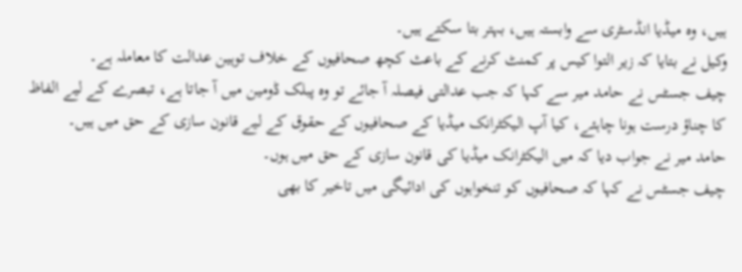ہیں، وہ میڈیا انڈسٹری سے وابستہ ہیں، بہتر بتا سکتے ہیں۔
وکیل نے بتایا کہ زیر التوا کیس پر کمنٹ کرنے کے باعث کچھ صحافیوں کے خلاف توہین عدالت کا معاملہ ہے۔
چیف جسٹس نے حامد میر سے کہا کہ جب عدالتی فیصلہ آ جائے تو وہ پبلک ڈومین میں آ جاتا ہے، تبصرے کے لیے الفاظ کا چناؤ درست ہونا چاہئے، کیا آپ الیکٹرانک میڈیا کے صحافیوں کے حقوق کے لیے قانون سازی کے حق میں ہیں۔
حامد میر نے جواب دیا کہ میں الیکٹرانک میڈیا کی قانون سازی کے حق میں ہوں۔
چیف جسٹس نے کہا کہ صحافیوں کو تنخواہوں کی ادائیگی میں تاخیر کا بھی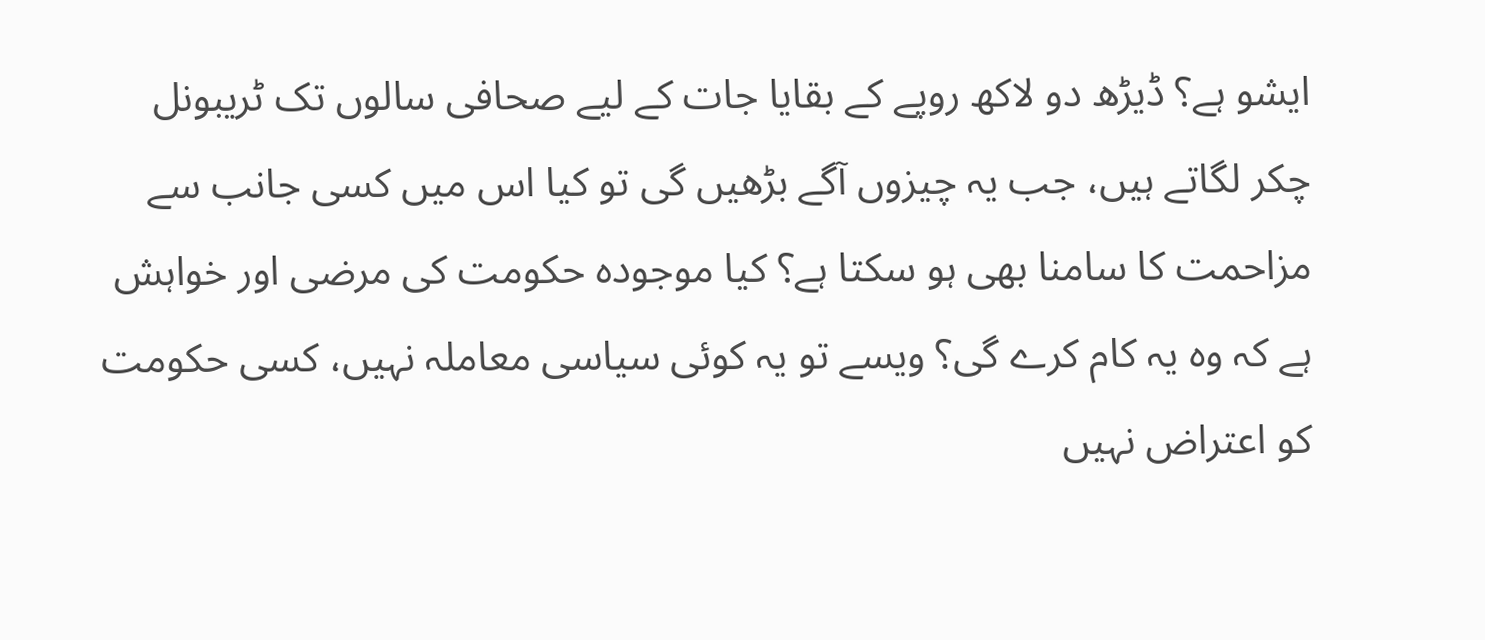ایشو ہے؟ ڈیڑھ دو لاکھ روپے کے بقایا جات کے لیے صحافی سالوں تک ٹریبونل چکر لگاتے ہیں، جب یہ چیزوں آگے بڑھیں گی تو کیا اس میں کسی جانب سے مزاحمت کا سامنا بھی ہو سکتا ہے؟ کیا موجودہ حکومت کی مرضی اور خواہش ہے کہ وہ یہ کام کرے گی؟ ویسے تو یہ کوئی سیاسی معاملہ نہیں، کسی حکومت کو اعتراض نہیں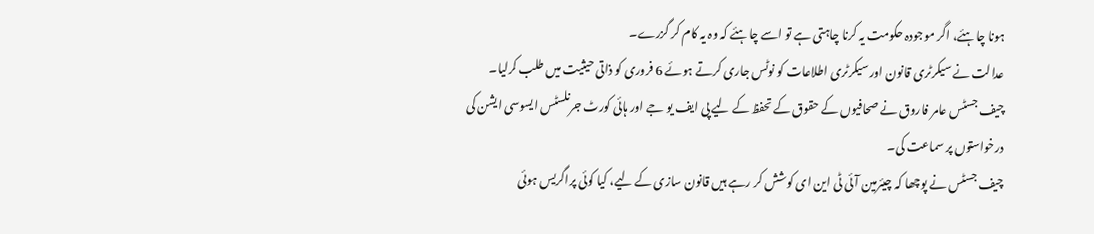ہونا چاہئے، اگر موجودہ حکومت یہ کرنا چاہتی ہے تو اسے چاہئے کہ وہ یہ کام کر گزرے۔
عدالت نے سیکرٹری قانون اور سیکرٹری اطلاعات کو نوٹس جاری کرتے ہوئے 6 فروری کو ذاتی حیثیت میں طلب کرلیا۔
چیف جسٹس عامر فاروق نے صحافیوں کے حقوق کے تحفظ کے لیے پی ایف یو جے اور ہائی کورٹ جرنلسٹس ایسوسی ایشن کی درخواستوں پر سماعت کی۔
چیف جسٹس نے پوچھا کہ چیئرمین آئی ٹی این ای کوشش کر رہے ہیں قانون سازی کے لیے، کیا کوئی پراگریس ہوئی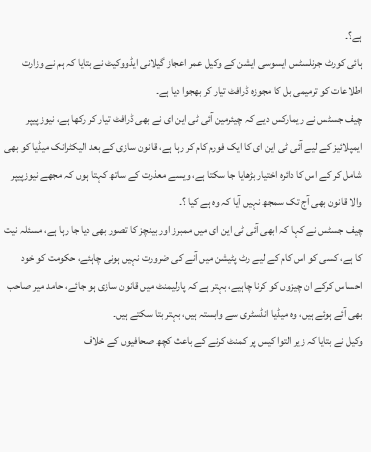ہے؟۔
ہائی کورٹ جرنلسٹس ایسوسی ایشن کے وکیل عمر اعجاز گیلانی ایڈووکیٹ نے بتایا کہ ہم نے وزارت اطلاعات کو ترمیمی بل کا مجوزہ ڈرافٹ تیار کر بھجوا دیا ہے۔
چیف جسٹس نے ریمارکس دیے کہ چیئرمین آئی ٹی این ای نے بھی ڈرافٹ تیار کر رکھا ہے، نیوز پیپر ایمپلائیز کے لیے آئی ٹی این ای کا ایک فورم کام کر رہا ہے، قانون سازی کے بعد الیکٹرانک میڈیا کو بھی شامل کر کے اس کا دائرہ اختیار بڑھایا جا سکتا ہے، ویسے معذرت کے ساتھ کہتا ہوں کہ مجھے نیوزپیپر والا قانون بھی آج تک سمجھ نہیں آیا کہ وہ ہے کیا ؟۔
چیف جسٹس نے کہا کہ ابھی آئی ٹی این ای میں ممبرز اور بینچز کا تصور بھی دیا جا رہا ہے، مسئلہ نیت کا ہے، کسی کو اس کام کے لیے رٹ پٹیشن میں آنے کی ضرورت نہیں ہونی چاہئے، حکومت کو خود احساس کرکے ان چیزوں کو کرنا چاہیے، بہتر ہے کہ پارلیمنٹ میں قانون سازی ہو جائے، حامد میر صاحب بھی آئے ہوئے ہیں، وہ میڈیا انڈسٹری سے وابستہ ہیں، بہتر بتا سکتے ہیں۔
وکیل نے بتایا کہ زیر التوا کیس پر کمنٹ کرنے کے باعث کچھ صحافیوں کے خلاف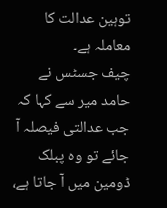توہین عدالت کا معاملہ ہے۔
چیف جسٹس نے حامد میر سے کہا کہ جب عدالتی فیصلہ آ جائے تو وہ پبلک ڈومین میں آ جاتا ہے،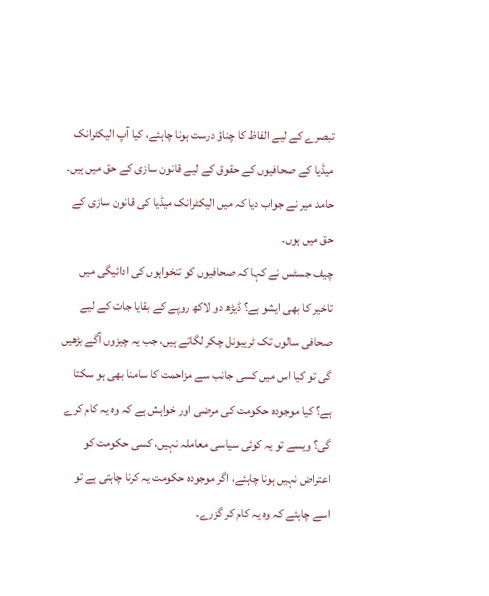تبصرے کے لیے الفاظ کا چناؤ درست ہونا چاہئے، کیا آپ الیکٹرانک میڈیا کے صحافیوں کے حقوق کے لیے قانون سازی کے حق میں ہیں۔
حامد میر نے جواب دیا کہ میں الیکٹرانک میڈیا کی قانون سازی کے حق میں ہوں۔
چیف جسٹس نے کہا کہ صحافیوں کو تنخواہوں کی ادائیگی میں تاخیر کا بھی ایشو ہے؟ ڈیڑھ دو لاکھ روپے کے بقایا جات کے لیے صحافی سالوں تک ٹریبونل چکر لگاتے ہیں، جب یہ چیزوں آگے بڑھیں گی تو کیا اس میں کسی جانب سے مزاحمت کا سامنا بھی ہو سکتا ہے؟ کیا موجودہ حکومت کی مرضی اور خواہش ہے کہ وہ یہ کام کرے گی؟ ویسے تو یہ کوئی سیاسی معاملہ نہیں، کسی حکومت کو اعتراض نہیں ہونا چاہئے، اگر موجودہ حکومت یہ کرنا چاہتی ہے تو اسے چاہئے کہ وہ یہ کام کر گزرے۔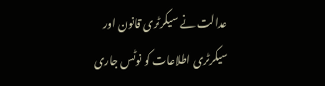عدالت نے سیکرٹری قانون اور سیکرٹری اطلاعات کو نوٹس جاری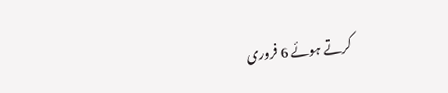کرتے ہوئے 6 فروری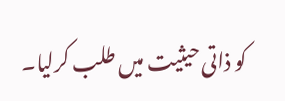کو ذاتی حیثیت میں طلب کرلیا۔